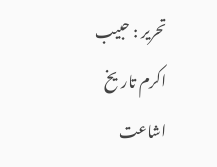تحریر : حبیب اکرم تاریخ اشاعت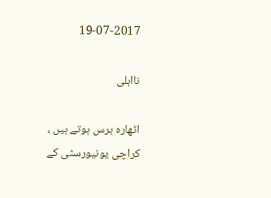19-07-2017

نااہلی

اٹھارہ برس ہوتے ہیں ، کراچی یونیورسٹی کے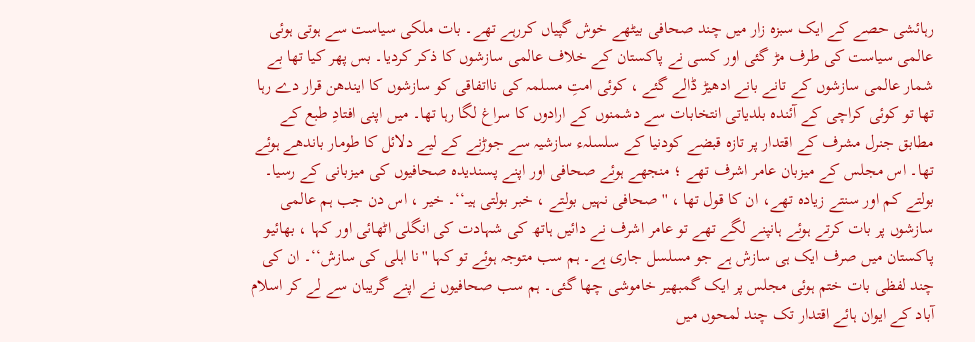رہائشی حصے کے ایک سبزہ زار میں چند صحافی بیٹھے خوش گپیاں کررہے تھے۔ بات ملکی سیاست سے ہوتی ہوئی عالمی سیاست کی طرف مڑ گئی اور کسی نے پاکستان کے خلاف عالمی سازشوں کا ذکر کردیا۔ بس پھر کیا تھا بے شمار عالمی سازشوں کے تانے بانے ادھیڑ ڈالے گئے ، کوئی امتِ مسلمہ کی نااتفاقی کو سازشوں کا ایندھن قرار دے رہا تھا تو کوئی کراچی کے آئندہ بلدیاتی انتخابات سے دشمنوں کے ارادوں کا سراغ لگا رہا تھا۔ میں اپنی افتادِ طبع کے مطابق جنرل مشرف کے اقتدار پر تازہ قبضے کودنیا کے سلسلہء سازشیہ سے جوڑنے کے لیے دلائل کا طومار باندھے ہوئے تھا۔ اس مجلس کے میزبان عامر اشرف تھے ؛ منجھے ہوئے صحافی اور اپنے پسندیدہ صحافیوں کی میزبانی کے رسیا۔ بولتے کم اور سنتے زیادہ تھے، ان کا قول تھا ، ''صحافی نہیں بولتے ، خبر بولتی ہیــ‘‘۔ خیر ، اس دن جب ہم عالمی سازشوں پر بات کرتے ہوئے ہانپنے لگے تھے تو عامر اشرف نے دائیں ہاتھ کی شہادت کی انگلی اٹھائی اور کہا ، بھائیو پاکستان میں صرف ایک ہی سازش ہے جو مسلسل جاری ہے۔ ہم سب متوجہ ہوئے تو کہا ''نا اہلی کی سازش‘‘۔ ان کی چند لفظی بات ختم ہوئی مجلس پر ایک گمبھیر خاموشی چھا گئی۔ ہم سب صحافیوں نے اپنے گریبان سے لے کر اسلام آباد کے ایوان ہائے اقتدار تک چند لمحوں میں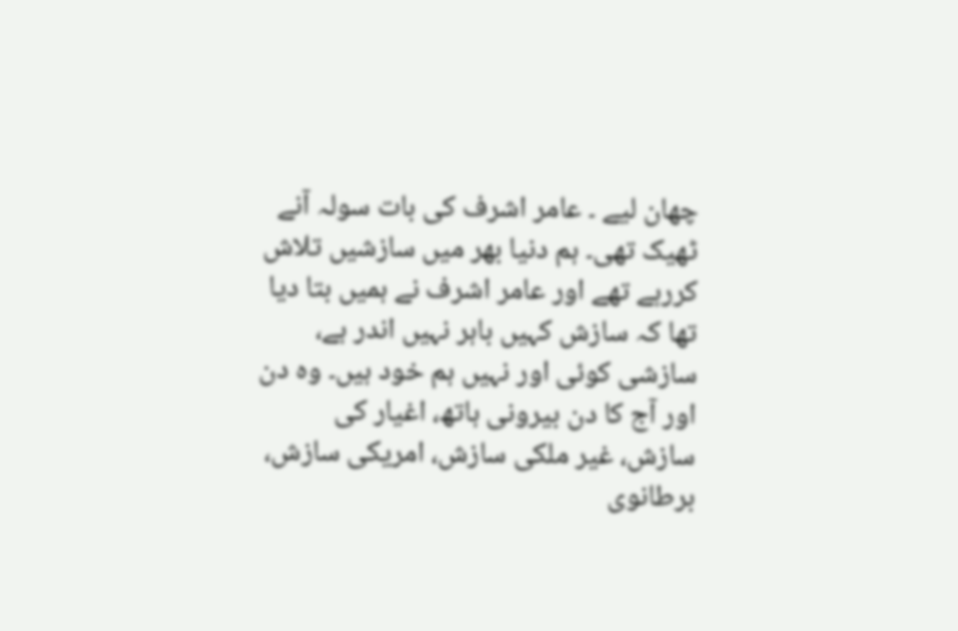چھان لیے ۔ عامر اشرف کی بات سولہ آنے ٹھیک تھی۔ ہم دنیا بھر میں سازشیں تلاش کررہے تھے اور عامر اشرف نے ہمیں بتا دیا تھا کہ سازش کہیں باہر نہیں اندر ہے، سازشی کوئی اور نہیں ہم خود ہیں۔ وہ دن اور آج کا دن بیرونی ہاتھ، اغیار کی سازش، غیر ملکی سازش، امریکی سازش، برطانوی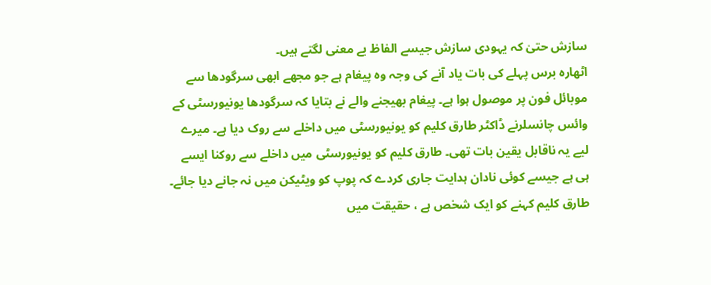سازش حتیٰ کہ یہودی سازش جیسے الفاظ بے معنی لگتے ہیں۔
اٹھارہ برس پہلے کی بات یاد آنے کی وجہ وہ پیغام ہے جو مجھے ابھی سرگودھا سے موبائل فون پر موصول ہوا ہے۔ پیغام بھیجنے والے نے بتایا کہ سرگودھا یونیورسٹی کے وائس چانسلرنے ڈاکٹر طارق کلیم کو یونیورسٹی میں داخلے سے روک دیا ہے۔ میرے لیے یہ ناقابل یقین بات تھی۔ طارق کلیم کو یونیورسٹی میں داخلے سے روکنا ایسے ہی ہے جیسے کوئی نادان ہدایت جاری کردے کہ پوپ کو ویٹیکن میں نہ جانے دیا جائے۔ طارق کلیم کہنے کو ایک شخص ہے ، حقیقت میں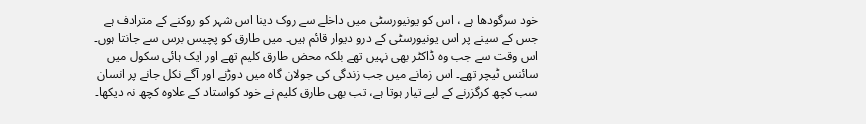خود سرگودھا ہے ، اس کو یونیورسٹی میں داخلے سے روک دینا اس شہر کو روکنے کے مترادف ہے جس کے سینے پر اس یونیورسٹی کے درو دیوار قائم ہیں۔ میں طارق کو پچیس برس سے جانتا ہوں۔ اس وقت سے جب وہ ڈاکٹر بھی نہیں تھے بلکہ محض طارق کلیم تھے اور ایک ہائی سکول میں سائنس ٹیچر تھے۔ اس زمانے میں جب زندگی کی جولان گاہ میں دوڑنے اور آگے نکل جانے پر انسان سب کچھ کرگزرنے کے لیے تیار ہوتا ہے، تب بھی طارق کلیم نے خود کواستاد کے علاوہ کچھ نہ دیکھا۔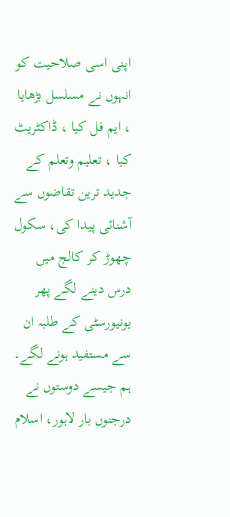اپنی اسی صلاحیت کو انہوں نے مسلسل بڑھایا ، ایم فل کیا ، ڈاکٹریٹ کیا ، تعلیم وتعلم کے جدید ترین تقاضوں سے آشنائی پیدا کی، سکول چھوڑ کر کالج میں درس دینے لگے پھر یونیورسٹی کے طلبہ ان سے مستفید ہونے لگے۔ ہم جیسے دوستوں نے درجنوں بار لاہور، اسلام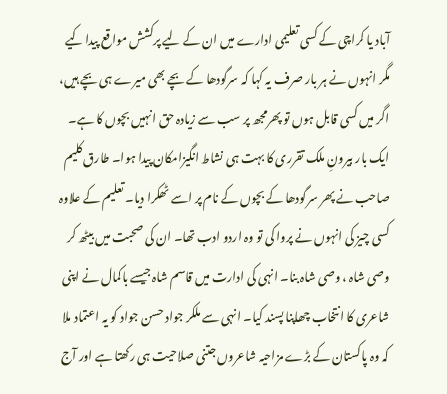آباد یا کراچی کے کسی تعلیمی ادارے میں ان کے لیے پرکشش مواقع پیدا کیے مگر انہوں نے ہر بار صرف یہ کہا کہ سرگودھا کے بچے بھی میرے ہی بچے ہیں، اگر میں کسی قابل ہوں تو پھرمجھ پر سب سے زیادہ حق انہیں بچوں کا ہے۔ ایک بار بیرونِ ملک تقرری کا بہت ہی نشاط انگیزامکان پیدا ہوا۔ طارق کلیم صاحب نے پھر سرگودھا کے بچوں کے نام پر اسے ٹھکرا دیا۔ تعلیم کے علاوہ کسی چیز کی انہوں نے پروا کی تو وہ اردو ادب تھا۔ ان کی صحبت میں بیٹھ کر وصی شاہ ، وصی شاہ بنا۔ انہی کی ادارت میں قاسم شاہ جیسے باکمال نے اپنی شاعری کا انتخاب چھاپنا پسند کیا۔ انہی سے ملکر جواد حسن جواد کو یہ اعتماد ملا کہ وہ پاکستان کے بڑے مزاحیہ شاعروں جتنی صلاحیت ہی رکھتا ہے اور آج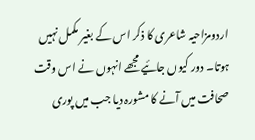اردومزاحیہ شاعری کا ذکر اس کے بغیر مکمل نہیں ہوتا۔ دور کیوں جائیے مجھے انہوں نے اس وقت صحافت میں آنے کا مشورہ دیا جب میں پوری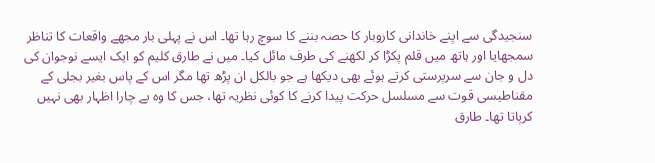سنجیدگی سے اپنے خاندانی کاروبار کا حصہ بننے کا سوچ رہا تھا۔ اس نے پہلی بار مجھے واقعات کا تناظر سمجھایا اور ہاتھ میں قلم پکڑا کر لکھنے کی طرف مائل کیا۔ میں نے طارق کلیم کو ایک ایسے نوجوان کی دل و جان سے سرپرستی کرتے ہوئے بھی دیکھا ہے جو بالکل ان پڑھ تھا مگر اس کے پاس بغیر بجلی کے مقناطیسی قوت سے مسلسل حرکت پیدا کرنے کا کوئی نظریہ تھا، جس کا وہ بے چارا اظہار بھی نہیں کرپاتا تھا۔ طارق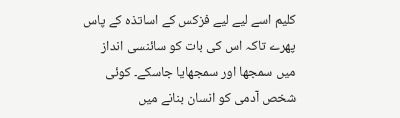کلیم اسے لیے لیے فزکس کے اساتذہ کے پاس پھرے تاکہ اس کی بات کو سائنسی انداز میں سمجھا اور سمجھایا جاسکے۔ کوئی شخص آدمی کو انسان بنانے میں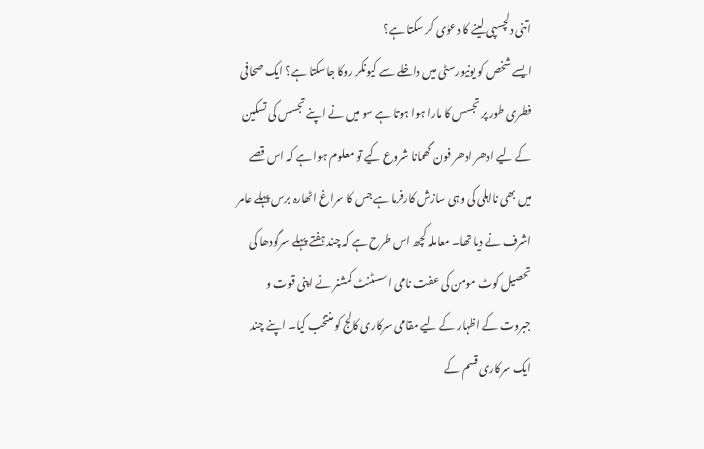اتنی دلچسپی لینے کا دعوٰی کر سکتا ہے؟
ایسے شخص کو یونیورسٹی میں داخلے سے کیونکر روکا جاسکتا ہے؟ ایک صحافی فطری طور پر تجسس کا مارا ہوا ہوتا ہے سو میں نے اپنے تجسس کی تسکین کے لیے ادھر ادھر فون گھمانا شروع کیے تو معلوم ہوا ہے کہ اس قصے میں بھی نااہلی کی وہی سازش کارفرما ہے جس کا سراغ اٹھارہ برس پہلے عامر اشرف نے دیا تھا۔ معاملہ کچھ اس طرح ہے کہ چند ہفتے پہلے سرگودھا کی تحصیل کوٹ مومن کی عفت نامی اسسٹنٹ کمشنر نے اپنی قوت و جبروت کے اظہار کے لیے مقامی سرکاری کالج کو منتخب کیا۔ اپنے چند ایک سرکاری قسم کے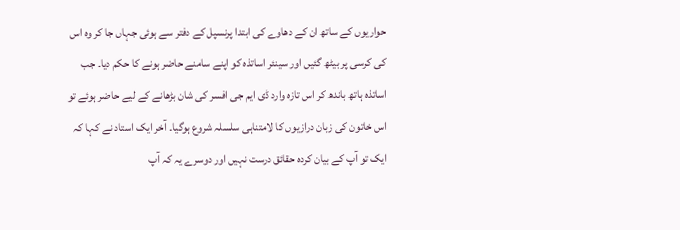حواریوں کے ساتھ ان کے دھاوے کی ابتدا پرنسپل کے دفتر سے ہوئی جہاں جا کر وہ اس کی کرسی پر بیٹھ گئیں اور سینئر اساتذہ کو اپنے سامنے حاضر ہونے کا حکم دیا۔ جب اساتذہ ہاتھ باندھ کر اس تازہ وارد ڈی ایم جی افسر کی شان بڑھانے کے لیے حاضر ہوئے تو اس خاتون کی زبان درازیوں کا لامتناہی سلسلہ شروع ہوگیا۔ آخر ایک استاد نے کہا کہ ایک تو آپ کے بیان کردہ حقائق درست نہیں اور دوسرے یہ کہ آپ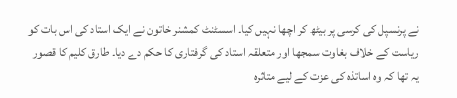نے پرنسپل کی کرسی پر بیٹھ کر اچھا نہیں کیا۔ اسسٹنٹ کمشنر خاتون نے ایک استاد کی اس بات کو ریاست کے خلاف بغاوت سمجھا اور متعلقہ استاد کی گرفتاری کا حکم دے دیا۔ طارق کلیم کا قصور یہ تھا کہ وہ اساتذہ کی عزت کے لیے متاثرہ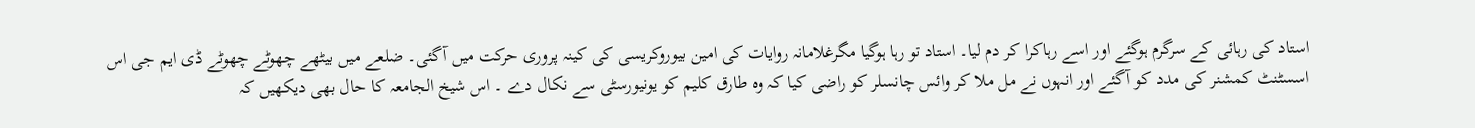استاد کی رہائی کے سرگرم ہوگئے اور اسے رہاکرا کر دم لیا۔ استاد تو رہا ہوگیا مگرغلامانہ روایات کی امین بیوروکریسی کی کینہ پروری حرکت میں آگئی۔ ضلعے میں بیٹھے چھوٹے چھوٹے ڈی ایم جی اس اسسٹنٹ کمشنر کی مدد کو آگئے اور انہوں نے مل ملا کر وائس چانسلر کو راضی کیا کہ وہ طارق کلیم کو یونیورسٹی سے نکال دے ۔ اس شیخ الجامعہ کا حال بھی دیکھیں کہ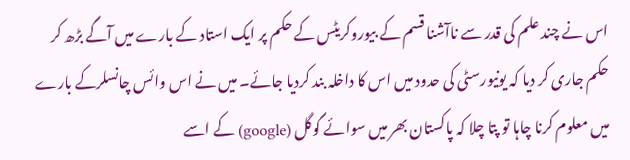اس نے چند علم کی قدر سے ناآشنا قسم کے بیوروکریٹس کے حکم پر ایک استاد کے بارے میں آگے بڑھ کر حکم جاری کر دیا کہ یونیورسٹی کی حدود میں اس کا داخلہ بند کردیا جائے۔ میں نے اس وائس چانسلرکے بارے میں معلوم کرنا چاہا تو پتا چلا کہ پاکستان بھر میں سوائے گوگل (google) کے اسے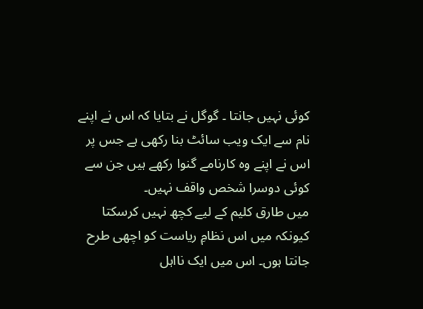کوئی نہیں جانتا ۔ گوگل نے بتایا کہ اس نے اپنے نام سے ایک ویب سائٹ بنا رکھی ہے جس پر اس نے اپنے وہ کارنامے گنوا رکھے ہیں جن سے کوئی دوسرا شخص واقف نہیں۔
میں طارق کلیم کے لیے کچھ نہیں کرسکتا کیونکہ میں اس نظامِ ریاست کو اچھی طرح جانتا ہوں۔ اس میں ایک نااہل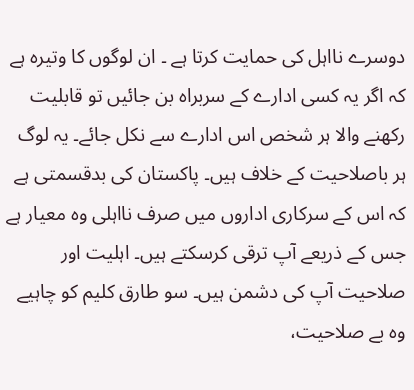دوسرے نااہل کی حمایت کرتا ہے ۔ ان لوگوں کا وتیرہ ہے کہ اگر یہ کسی ادارے کے سربراہ بن جائیں تو قابلیت رکھنے والا ہر شخص اس ادارے سے نکل جائے۔ یہ لوگ ہر باصلاحیت کے خلاف ہیں۔ پاکستان کی بدقسمتی ہے کہ اس کے سرکاری اداروں میں صرف نااہلی وہ معیار ہے جس کے ذریعے آپ ترقی کرسکتے ہیں۔ اہلیت اور صلاحیت آپ کی دشمن ہیں۔ سو طارق کلیم کو چاہیے وہ بے صلاحیت،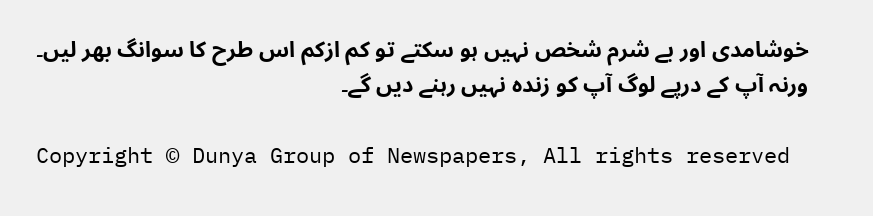خوشامدی اور بے شرم شخص نہیں ہو سکتے تو کم ازکم اس طرح کا سوانگ بھر لیں۔ ورنہ آپ کے درپے لوگ آپ کو زندہ نہیں رہنے دیں گے۔

Copyright © Dunya Group of Newspapers, All rights reserved